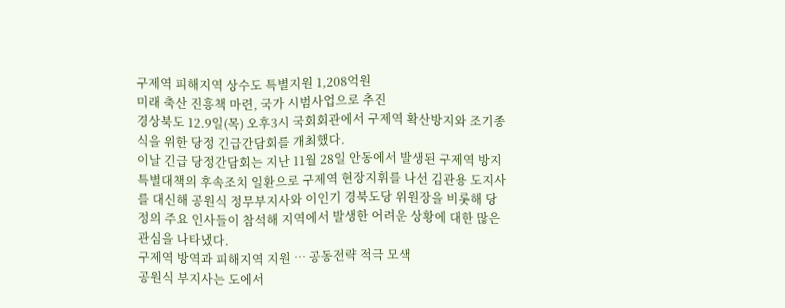구제역 피해지역 상수도 특별지원 1,208억원
미래 축산 진흥책 마련, 국가 시범사업으로 추진
경상북도 12.9일(목) 오후3시 국회회관에서 구제역 확산방지와 조기종식을 위한 당정 긴급간담회를 개최했다.
이날 긴급 당정간담회는 지난 11월 28일 안동에서 발생된 구제역 방지 특별대책의 후속조치 일환으로 구제역 현장지휘를 나선 김관용 도지사를 대신해 공원식 정무부지사와 이인기 경북도당 위원장을 비롯해 당정의 주요 인사들이 참석해 지역에서 발생한 어려운 상황에 대한 많은 관심을 나타냈다.
구제역 방역과 피해지역 지원 … 공동전략 적극 모색
공원식 부지사는 도에서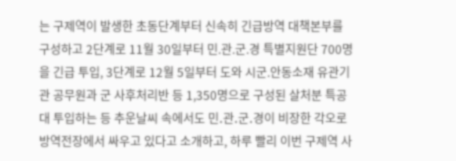는 구제역이 발생한 초동단계부터 신속히 긴급방역 대책본부를 구성하고 2단계로 11월 30일부터 민.관.군.경 특별지원단 700명을 긴급 투입, 3단계로 12월 5일부터 도와 시군.안동소재 유관기관 공무원과 군 사후처리반 등 1,350명으로 구성된 살처분 특공대 투입하는 등 추운날씨 속에서도 민․관․군․경이 비장한 각오로 방역전장에서 싸우고 있다고 소개하고, 하루 빨리 이번 구제역 사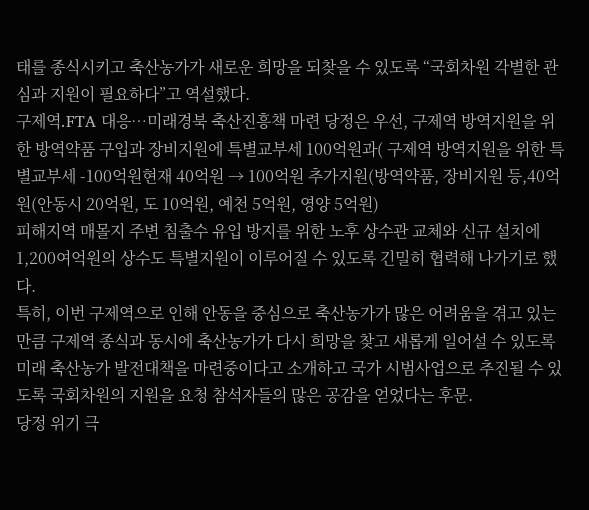태를 종식시키고 축산농가가 새로운 희망을 되찾을 수 있도록 “국회차원 각별한 관심과 지원이 필요하다”고 역설했다.
구제역․FTA 대응…미래경북 축산진흥책 마련 당정은 우선, 구제역 방역지원을 위한 방역약품 구입과 장비지원에 특별교부세 100억원과( 구제역 방역지원을 위한 특별교부세 -100억원현재 40억원 → 100억원 추가지원(방역약품, 장비지원 등,40억원(안동시 20억원, 도 10억원, 예천 5억원, 영양 5억원)
피해지역 매몰지 주변 침출수 유입 방지를 위한 노후 상수관 교체와 신규 설치에 1,200여억원의 상수도 특별지원이 이루어질 수 있도록 긴밀히 협력해 나가기로 했다.
특히, 이번 구제역으로 인해 안동을 중심으로 축산농가가 많은 어려움을 겪고 있는 만큼 구제역 종식과 동시에 축산농가가 다시 희망을 찾고 새롭게 일어설 수 있도록 미래 축산농가 발전대책을 마련중이다고 소개하고 국가 시범사업으로 추진될 수 있도록 국회차원의 지원을 요청 참석자들의 많은 공감을 얻었다는 후문.
당정 위기 극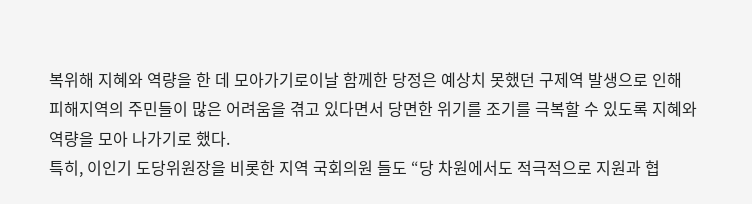복위해 지혜와 역량을 한 데 모아가기로이날 함께한 당정은 예상치 못했던 구제역 발생으로 인해 피해지역의 주민들이 많은 어려움을 겪고 있다면서 당면한 위기를 조기를 극복할 수 있도록 지혜와 역량을 모아 나가기로 했다.
특히, 이인기 도당위원장을 비롯한 지역 국회의원 들도 “당 차원에서도 적극적으로 지원과 협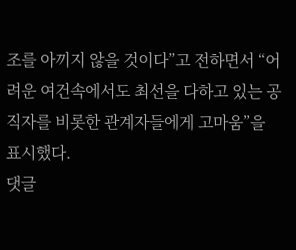조를 아끼지 않을 것이다”고 전하면서 “어려운 여건속에서도 최선을 다하고 있는 공직자를 비롯한 관계자들에게 고마움”을 표시했다.
댓글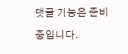댓글 기능은 준비 중입니다.